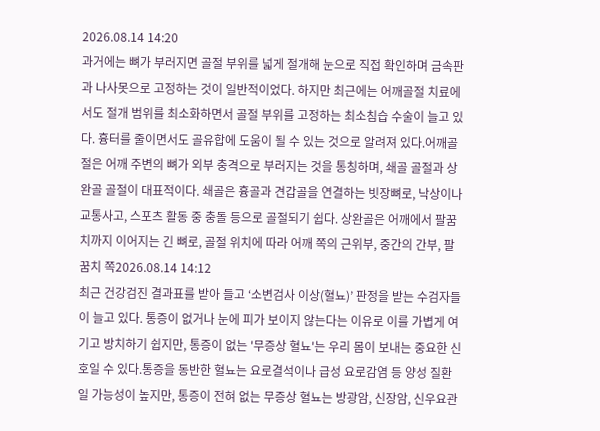2026.08.14 14:20
과거에는 뼈가 부러지면 골절 부위를 넓게 절개해 눈으로 직접 확인하며 금속판과 나사못으로 고정하는 것이 일반적이었다. 하지만 최근에는 어깨골절 치료에서도 절개 범위를 최소화하면서 골절 부위를 고정하는 최소침습 수술이 늘고 있다. 흉터를 줄이면서도 골유합에 도움이 될 수 있는 것으로 알려져 있다.어깨골절은 어깨 주변의 뼈가 외부 충격으로 부러지는 것을 통칭하며, 쇄골 골절과 상완골 골절이 대표적이다. 쇄골은 흉골과 견갑골을 연결하는 빗장뼈로, 낙상이나 교통사고, 스포츠 활동 중 충돌 등으로 골절되기 쉽다. 상완골은 어깨에서 팔꿈치까지 이어지는 긴 뼈로, 골절 위치에 따라 어깨 쪽의 근위부, 중간의 간부, 팔꿈치 쪽2026.08.14 14:12
최근 건강검진 결과표를 받아 들고 ‘소변검사 이상(혈뇨)’ 판정을 받는 수검자들이 늘고 있다. 통증이 없거나 눈에 피가 보이지 않는다는 이유로 이를 가볍게 여기고 방치하기 쉽지만, 통증이 없는 '무증상 혈뇨'는 우리 몸이 보내는 중요한 신호일 수 있다.통증을 동반한 혈뇨는 요로결석이나 급성 요로감염 등 양성 질환일 가능성이 높지만, 통증이 전혀 없는 무증상 혈뇨는 방광암, 신장암, 신우요관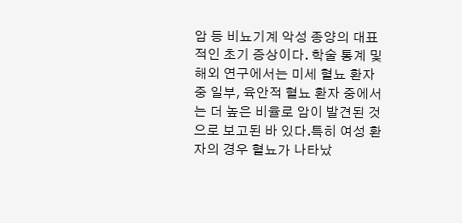암 등 비뇨기계 악성 종양의 대표적인 초기 증상이다. 학술 통계 및해외 연구에서는 미세 혈뇨 환자 중 일부, 육안적 혈뇨 환자 중에서는 더 높은 비율로 암이 발견된 것으로 보고된 바 있다.특히 여성 환자의 경우 혈뇨가 나타났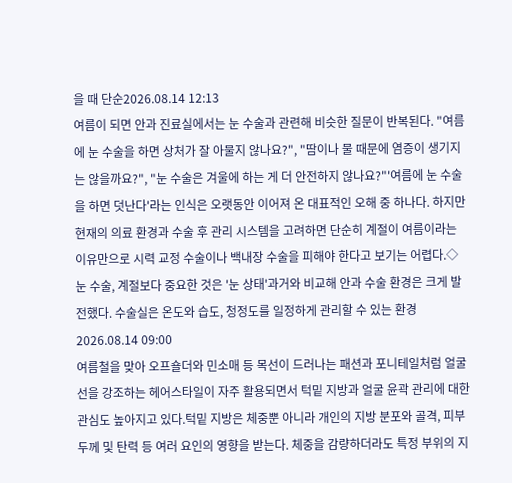을 때 단순2026.08.14 12:13
여름이 되면 안과 진료실에서는 눈 수술과 관련해 비슷한 질문이 반복된다. "여름에 눈 수술을 하면 상처가 잘 아물지 않나요?", "땀이나 물 때문에 염증이 생기지는 않을까요?", "눈 수술은 겨울에 하는 게 더 안전하지 않나요?"'여름에 눈 수술을 하면 덧난다'라는 인식은 오랫동안 이어져 온 대표적인 오해 중 하나다. 하지만 현재의 의료 환경과 수술 후 관리 시스템을 고려하면 단순히 계절이 여름이라는 이유만으로 시력 교정 수술이나 백내장 수술을 피해야 한다고 보기는 어렵다.◇ 눈 수술, 계절보다 중요한 것은 '눈 상태'과거와 비교해 안과 수술 환경은 크게 발전했다. 수술실은 온도와 습도, 청정도를 일정하게 관리할 수 있는 환경2026.08.14 09:00
여름철을 맞아 오프숄더와 민소매 등 목선이 드러나는 패션과 포니테일처럼 얼굴선을 강조하는 헤어스타일이 자주 활용되면서 턱밑 지방과 얼굴 윤곽 관리에 대한 관심도 높아지고 있다.턱밑 지방은 체중뿐 아니라 개인의 지방 분포와 골격, 피부 두께 및 탄력 등 여러 요인의 영향을 받는다. 체중을 감량하더라도 특정 부위의 지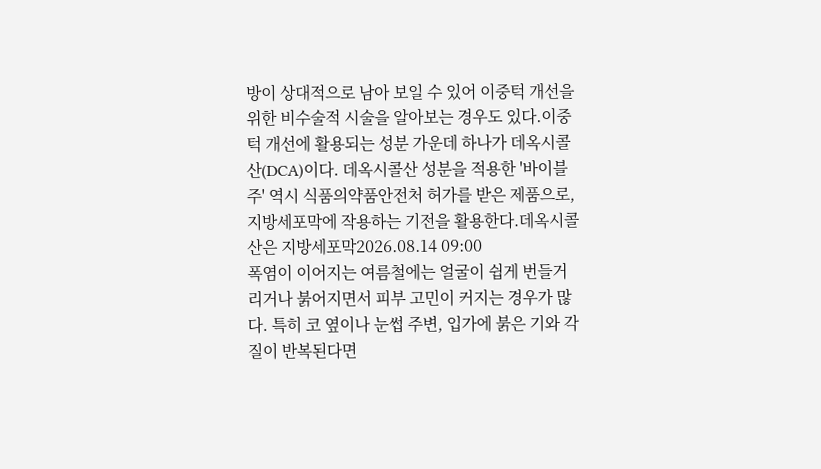방이 상대적으로 남아 보일 수 있어 이중턱 개선을 위한 비수술적 시술을 알아보는 경우도 있다.이중턱 개선에 활용되는 성분 가운데 하나가 데옥시콜산(DCA)이다. 데옥시콜산 성분을 적용한 '바이블주' 역시 식품의약품안전처 허가를 받은 제품으로, 지방세포막에 작용하는 기전을 활용한다.데옥시콜산은 지방세포막2026.08.14 09:00
폭염이 이어지는 여름철에는 얼굴이 쉽게 번들거리거나 붉어지면서 피부 고민이 커지는 경우가 많다. 특히 코 옆이나 눈썹 주변, 입가에 붉은 기와 각질이 반복된다면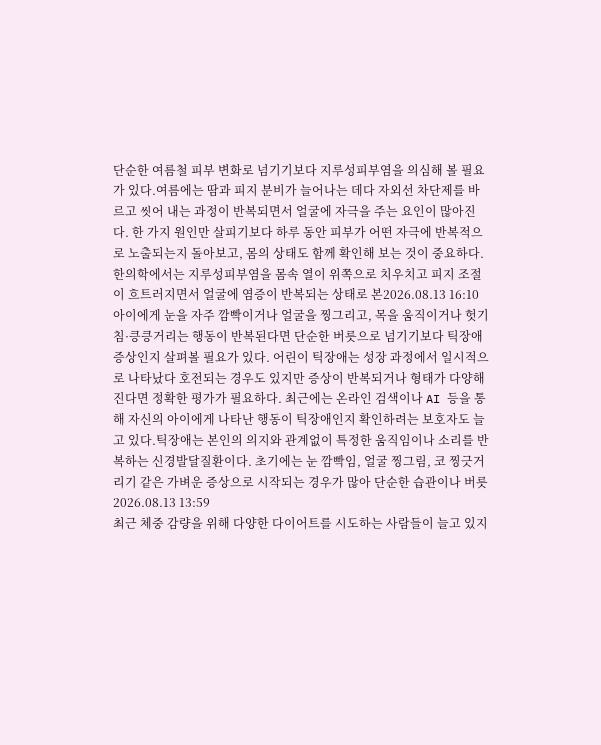단순한 여름철 피부 변화로 넘기기보다 지루성피부염을 의심해 볼 필요가 있다.여름에는 땀과 피지 분비가 늘어나는 데다 자외선 차단제를 바르고 씻어 내는 과정이 반복되면서 얼굴에 자극을 주는 요인이 많아진다. 한 가지 원인만 살피기보다 하루 동안 피부가 어떤 자극에 반복적으로 노출되는지 돌아보고, 몸의 상태도 함께 확인해 보는 것이 중요하다.한의학에서는 지루성피부염을 몸속 열이 위쪽으로 치우치고 피지 조절이 흐트러지면서 얼굴에 염증이 반복되는 상태로 본2026.08.13 16:10
아이에게 눈을 자주 깜빡이거나 얼굴을 찡그리고, 목을 움직이거나 헛기침·킁킁거리는 행동이 반복된다면 단순한 버릇으로 넘기기보다 틱장애 증상인지 살펴볼 필요가 있다. 어린이 틱장애는 성장 과정에서 일시적으로 나타났다 호전되는 경우도 있지만 증상이 반복되거나 형태가 다양해진다면 정확한 평가가 필요하다. 최근에는 온라인 검색이나 AI 등을 통해 자신의 아이에게 나타난 행동이 틱장애인지 확인하려는 보호자도 늘고 있다.틱장애는 본인의 의지와 관계없이 특정한 움직임이나 소리를 반복하는 신경발달질환이다. 초기에는 눈 깜빡임, 얼굴 찡그림, 코 찡긋거리기 같은 가벼운 증상으로 시작되는 경우가 많아 단순한 습관이나 버릇2026.08.13 13:59
최근 체중 감량을 위해 다양한 다이어트를 시도하는 사람들이 늘고 있지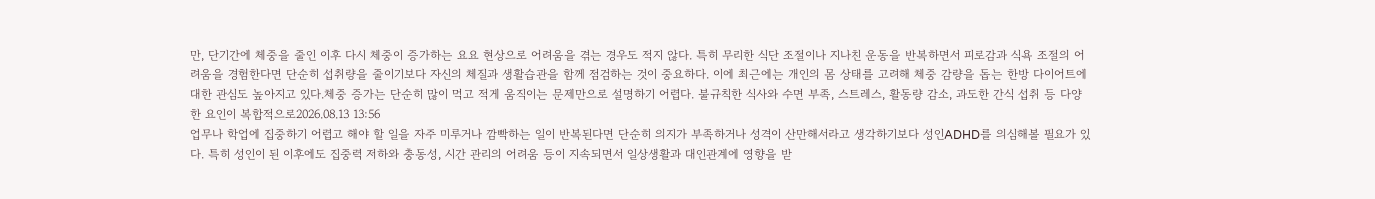만, 단기간에 체중을 줄인 이후 다시 체중이 증가하는 요요 현상으로 어려움을 겪는 경우도 적지 않다. 특히 무리한 식단 조절이나 지나친 운동을 반복하면서 피로감과 식욕 조절의 어려움을 경험한다면 단순히 섭취량을 줄이기보다 자신의 체질과 생활습관을 함께 점검하는 것이 중요하다. 이에 최근에는 개인의 몸 상태를 고려해 체중 감량을 돕는 한방 다이어트에 대한 관심도 높아지고 있다.체중 증가는 단순히 많이 먹고 적게 움직이는 문제만으로 설명하기 어렵다. 불규칙한 식사와 수면 부족, 스트레스, 활동량 감소, 과도한 간식 섭취 등 다양한 요인이 복합적으로2026.08.13 13:56
업무나 학업에 집중하기 어렵고 해야 할 일을 자주 미루거나 깜빡하는 일이 반복된다면 단순히 의지가 부족하거나 성격이 산만해서라고 생각하기보다 성인ADHD를 의심해볼 필요가 있다. 특히 성인이 된 이후에도 집중력 저하와 충동성, 시간 관리의 어려움 등이 지속되면서 일상생활과 대인관계에 영향을 받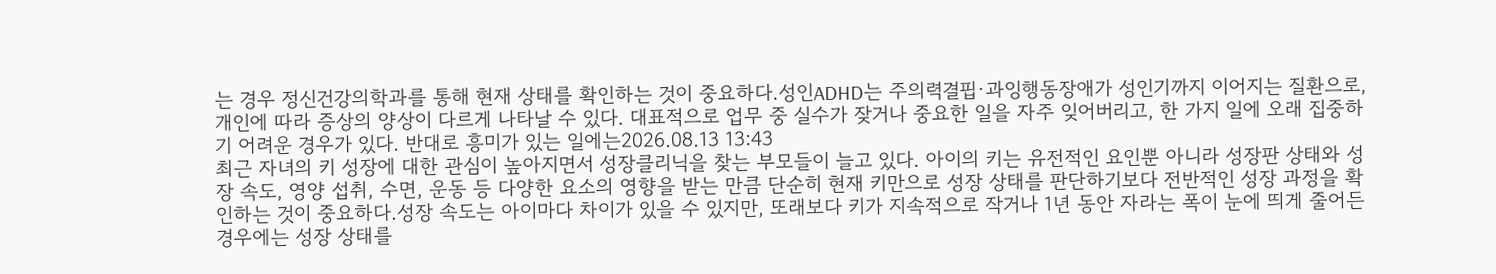는 경우 정신건강의학과를 통해 현재 상태를 확인하는 것이 중요하다.성인ADHD는 주의력결핍·과잉행동장애가 성인기까지 이어지는 질환으로, 개인에 따라 증상의 양상이 다르게 나타날 수 있다. 대표적으로 업무 중 실수가 잦거나 중요한 일을 자주 잊어버리고, 한 가지 일에 오래 집중하기 어려운 경우가 있다. 반대로 흥미가 있는 일에는2026.08.13 13:43
최근 자녀의 키 성장에 대한 관심이 높아지면서 성장클리닉을 찾는 부모들이 늘고 있다. 아이의 키는 유전적인 요인뿐 아니라 성장판 상태와 성장 속도, 영양 섭취, 수면, 운동 등 다양한 요소의 영향을 받는 만큼 단순히 현재 키만으로 성장 상태를 판단하기보다 전반적인 성장 과정을 확인하는 것이 중요하다.성장 속도는 아이마다 차이가 있을 수 있지만, 또래보다 키가 지속적으로 작거나 1년 동안 자라는 폭이 눈에 띄게 줄어든 경우에는 성장 상태를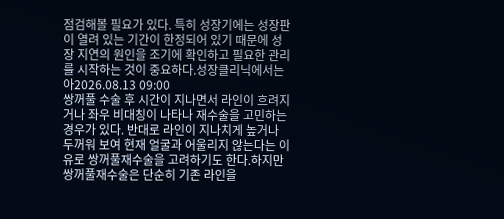점검해볼 필요가 있다. 특히 성장기에는 성장판이 열려 있는 기간이 한정되어 있기 때문에 성장 지연의 원인을 조기에 확인하고 필요한 관리를 시작하는 것이 중요하다.성장클리닉에서는 아2026.08.13 09:00
쌍꺼풀 수술 후 시간이 지나면서 라인이 흐려지거나 좌우 비대칭이 나타나 재수술을 고민하는 경우가 있다. 반대로 라인이 지나치게 높거나 두꺼워 보여 현재 얼굴과 어울리지 않는다는 이유로 쌍꺼풀재수술을 고려하기도 한다.하지만 쌍꺼풀재수술은 단순히 기존 라인을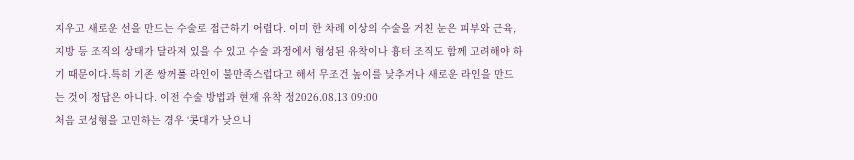지우고 새로운 선을 만드는 수술로 접근하기 어렵다. 이미 한 차례 이상의 수술을 거친 눈은 피부와 근육, 지방 등 조직의 상태가 달라져 있을 수 있고 수술 과정에서 형성된 유착이나 흉터 조직도 함께 고려해야 하기 때문이다.특히 기존 쌍꺼풀 라인이 불만족스럽다고 해서 무조건 높이를 낮추거나 새로운 라인을 만드는 것이 정답은 아니다. 이전 수술 방법과 현재 유착 정2026.08.13 09:00
처음 코성형을 고민하는 경우 ‘콧대가 낮으니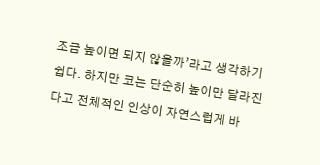조금 높이면 되지 않을까’라고 생각하기 쉽다. 하지만 코는 단순히 높이만 달라진다고 전체적인 인상이 자연스럽게 바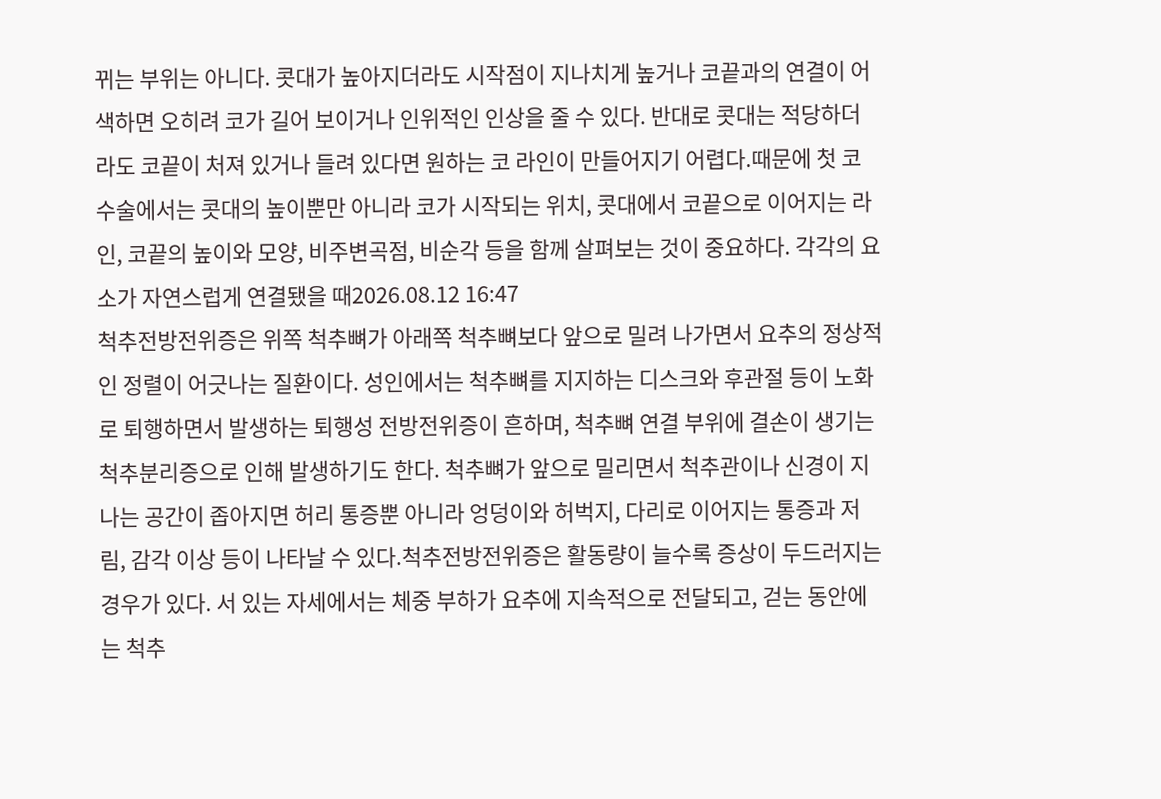뀌는 부위는 아니다. 콧대가 높아지더라도 시작점이 지나치게 높거나 코끝과의 연결이 어색하면 오히려 코가 길어 보이거나 인위적인 인상을 줄 수 있다. 반대로 콧대는 적당하더라도 코끝이 처져 있거나 들려 있다면 원하는 코 라인이 만들어지기 어렵다.때문에 첫 코수술에서는 콧대의 높이뿐만 아니라 코가 시작되는 위치, 콧대에서 코끝으로 이어지는 라인, 코끝의 높이와 모양, 비주변곡점, 비순각 등을 함께 살펴보는 것이 중요하다. 각각의 요소가 자연스럽게 연결됐을 때2026.08.12 16:47
척추전방전위증은 위쪽 척추뼈가 아래쪽 척추뼈보다 앞으로 밀려 나가면서 요추의 정상적인 정렬이 어긋나는 질환이다. 성인에서는 척추뼈를 지지하는 디스크와 후관절 등이 노화로 퇴행하면서 발생하는 퇴행성 전방전위증이 흔하며, 척추뼈 연결 부위에 결손이 생기는 척추분리증으로 인해 발생하기도 한다. 척추뼈가 앞으로 밀리면서 척추관이나 신경이 지나는 공간이 좁아지면 허리 통증뿐 아니라 엉덩이와 허벅지, 다리로 이어지는 통증과 저림, 감각 이상 등이 나타날 수 있다.척추전방전위증은 활동량이 늘수록 증상이 두드러지는 경우가 있다. 서 있는 자세에서는 체중 부하가 요추에 지속적으로 전달되고, 걷는 동안에는 척추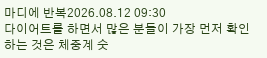마디에 반복2026.08.12 09:30
다이어트를 하면서 많은 분들이 가장 먼저 확인하는 것은 체중계 숫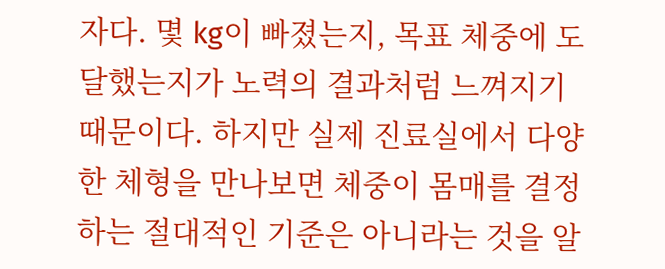자다. 몇 kg이 빠졌는지, 목표 체중에 도달했는지가 노력의 결과처럼 느껴지기 때문이다. 하지만 실제 진료실에서 다양한 체형을 만나보면 체중이 몸매를 결정하는 절대적인 기준은 아니라는 것을 알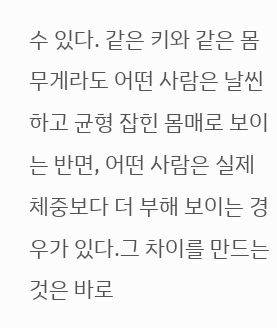수 있다. 같은 키와 같은 몸무게라도 어떤 사람은 날씬하고 균형 잡힌 몸매로 보이는 반면, 어떤 사람은 실제 체중보다 더 부해 보이는 경우가 있다.그 차이를 만드는 것은 바로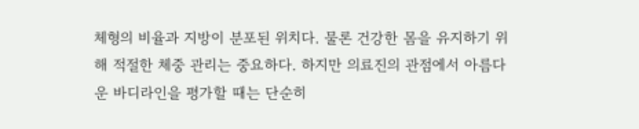체형의 비율과 지방이 분포된 위치다. 물론 건강한 몸을 유지하기 위해 적절한 체중 관리는 중요하다. 하지만 의료진의 관점에서 아름다운 바디라인을 평가할 때는 단순히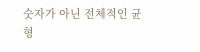숫자가 아닌 전체적인 균형